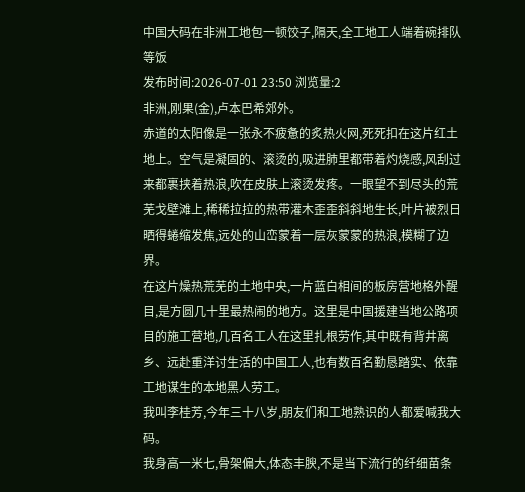中国大码在非洲工地包一顿饺子,隔天,全工地工人端着碗排队等饭
发布时间:2026-07-01 23:50 浏览量:2
非洲,刚果(金),卢本巴希郊外。
赤道的太阳像是一张永不疲惫的炙热火网,死死扣在这片红土地上。空气是凝固的、滚烫的,吸进肺里都带着灼烧感,风刮过来都裹挟着热浪,吹在皮肤上滚烫发疼。一眼望不到尽头的荒芜戈壁滩上,稀稀拉拉的热带灌木歪歪斜斜地生长,叶片被烈日晒得蜷缩发焦,远处的山峦蒙着一层灰蒙蒙的热浪,模糊了边界。
在这片燥热荒芜的土地中央,一片蓝白相间的板房营地格外醒目,是方圆几十里最热闹的地方。这里是中国援建当地公路项目的施工营地,几百名工人在这里扎根劳作,其中既有背井离乡、远赴重洋讨生活的中国工人,也有数百名勤恳踏实、依靠工地谋生的本地黑人劳工。
我叫李桂芳,今年三十八岁,朋友们和工地熟识的人都爱喊我大码。
我身高一米七,骨架偏大,体态丰腴,不是当下流行的纤细苗条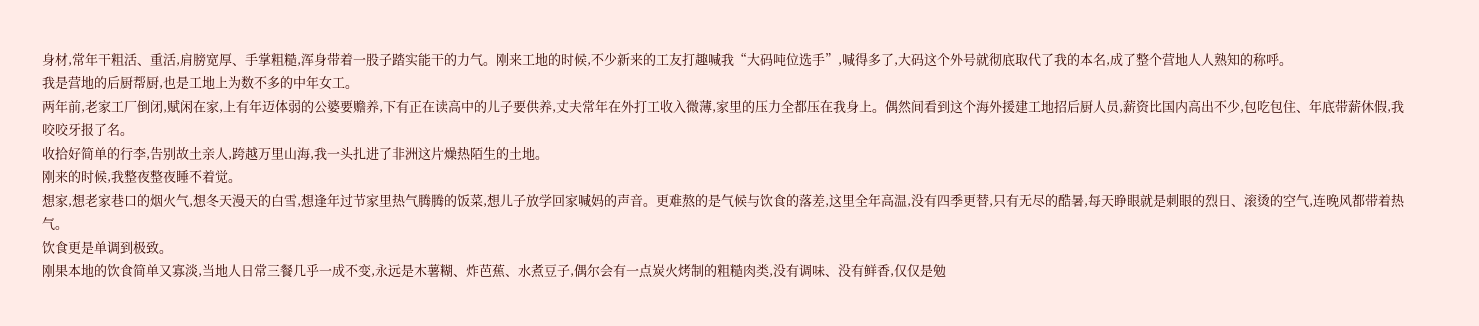身材,常年干粗活、重活,肩膀宽厚、手掌粗糙,浑身带着一股子踏实能干的力气。刚来工地的时候,不少新来的工友打趣喊我“大码吨位选手”,喊得多了,大码这个外号就彻底取代了我的本名,成了整个营地人人熟知的称呼。
我是营地的后厨帮厨,也是工地上为数不多的中年女工。
两年前,老家工厂倒闭,赋闲在家,上有年迈体弱的公婆要赡养,下有正在读高中的儿子要供养,丈夫常年在外打工收入微薄,家里的压力全都压在我身上。偶然间看到这个海外援建工地招后厨人员,薪资比国内高出不少,包吃包住、年底带薪休假,我咬咬牙报了名。
收拾好简单的行李,告别故土亲人,跨越万里山海,我一头扎进了非洲这片燥热陌生的土地。
刚来的时候,我整夜整夜睡不着觉。
想家,想老家巷口的烟火气,想冬天漫天的白雪,想逢年过节家里热气腾腾的饭菜,想儿子放学回家喊妈的声音。更难熬的是气候与饮食的落差,这里全年高温,没有四季更替,只有无尽的酷暑,每天睁眼就是刺眼的烈日、滚烫的空气,连晚风都带着热气。
饮食更是单调到极致。
刚果本地的饮食简单又寡淡,当地人日常三餐几乎一成不变,永远是木薯糊、炸芭蕉、水煮豆子,偶尔会有一点炭火烤制的粗糙肉类,没有调味、没有鲜香,仅仅是勉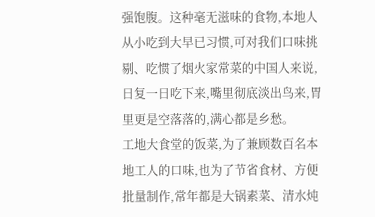强饱腹。这种毫无滋味的食物,本地人从小吃到大早已习惯,可对我们口味挑剔、吃惯了烟火家常菜的中国人来说,日复一日吃下来,嘴里彻底淡出鸟来,胃里更是空落落的,满心都是乡愁。
工地大食堂的饭菜,为了兼顾数百名本地工人的口味,也为了节省食材、方便批量制作,常年都是大锅素菜、清水炖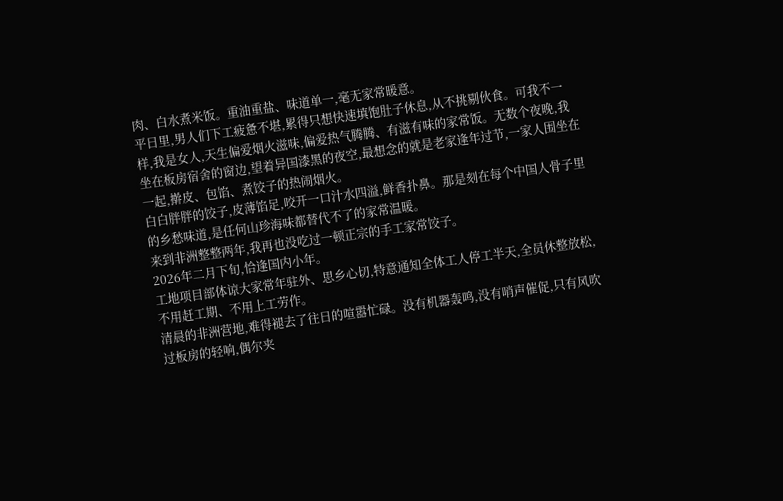肉、白水煮米饭。重油重盐、味道单一,毫无家常暖意。
平日里,男人们下工疲惫不堪,累得只想快速填饱肚子休息,从不挑剔伙食。可我不一样,我是女人,天生偏爱烟火滋味,偏爱热气腾腾、有滋有味的家常饭。无数个夜晚,我坐在板房宿舍的窗边,望着异国漆黑的夜空,最想念的就是老家逢年过节,一家人围坐在一起,擀皮、包馅、煮饺子的热闹烟火。
白白胖胖的饺子,皮薄馅足,咬开一口汁水四溢,鲜香扑鼻。那是刻在每个中国人骨子里的乡愁味道,是任何山珍海味都替代不了的家常温暖。
来到非洲整整两年,我再也没吃过一顿正宗的手工家常饺子。
2026年二月下旬,恰逢国内小年。
工地项目部体谅大家常年驻外、思乡心切,特意通知全体工人停工半天,全员休整放松,不用赶工期、不用上工劳作。
清晨的非洲营地,难得褪去了往日的喧嚣忙碌。没有机器轰鸣,没有哨声催促,只有风吹过板房的轻响,偶尔夹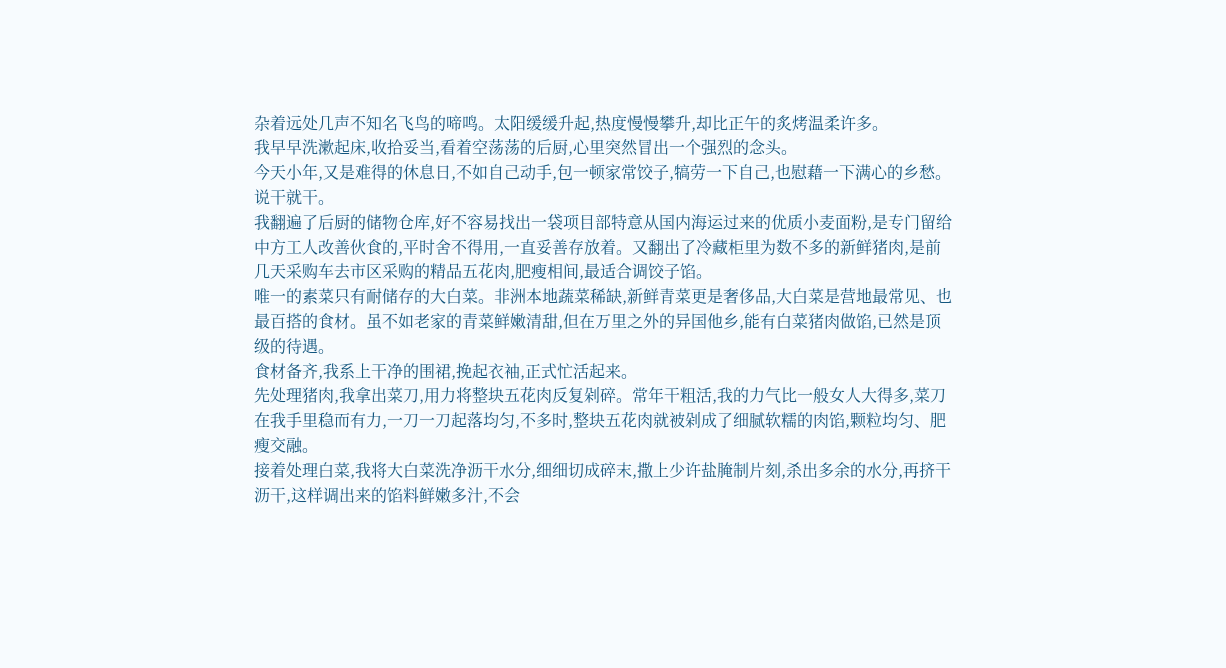杂着远处几声不知名飞鸟的啼鸣。太阳缓缓升起,热度慢慢攀升,却比正午的炙烤温柔许多。
我早早洗漱起床,收拾妥当,看着空荡荡的后厨,心里突然冒出一个强烈的念头。
今天小年,又是难得的休息日,不如自己动手,包一顿家常饺子,犒劳一下自己,也慰藉一下满心的乡愁。
说干就干。
我翻遍了后厨的储物仓库,好不容易找出一袋项目部特意从国内海运过来的优质小麦面粉,是专门留给中方工人改善伙食的,平时舍不得用,一直妥善存放着。又翻出了冷藏柜里为数不多的新鲜猪肉,是前几天采购车去市区采购的精品五花肉,肥瘦相间,最适合调饺子馅。
唯一的素菜只有耐储存的大白菜。非洲本地蔬菜稀缺,新鲜青菜更是奢侈品,大白菜是营地最常见、也最百搭的食材。虽不如老家的青菜鲜嫩清甜,但在万里之外的异国他乡,能有白菜猪肉做馅,已然是顶级的待遇。
食材备齐,我系上干净的围裙,挽起衣袖,正式忙活起来。
先处理猪肉,我拿出菜刀,用力将整块五花肉反复剁碎。常年干粗活,我的力气比一般女人大得多,菜刀在我手里稳而有力,一刀一刀起落均匀,不多时,整块五花肉就被剁成了细腻软糯的肉馅,颗粒均匀、肥瘦交融。
接着处理白菜,我将大白菜洗净沥干水分,细细切成碎末,撒上少许盐腌制片刻,杀出多余的水分,再挤干沥干,这样调出来的馅料鲜嫩多汁,不会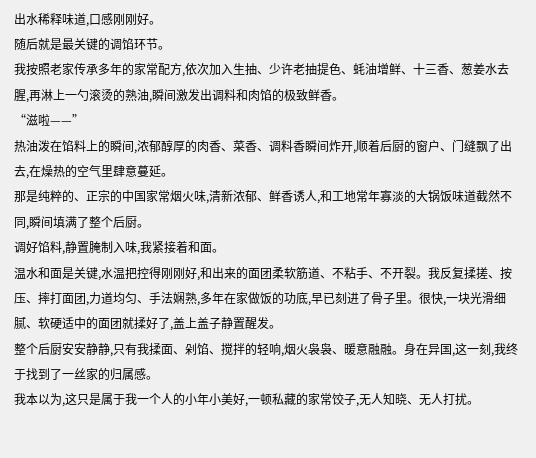出水稀释味道,口感刚刚好。
随后就是最关键的调馅环节。
我按照老家传承多年的家常配方,依次加入生抽、少许老抽提色、蚝油增鲜、十三香、葱姜水去腥,再淋上一勺滚烫的熟油,瞬间激发出调料和肉馅的极致鲜香。
“滋啦——”
热油泼在馅料上的瞬间,浓郁醇厚的肉香、菜香、调料香瞬间炸开,顺着后厨的窗户、门缝飘了出去,在燥热的空气里肆意蔓延。
那是纯粹的、正宗的中国家常烟火味,清新浓郁、鲜香诱人,和工地常年寡淡的大锅饭味道截然不同,瞬间填满了整个后厨。
调好馅料,静置腌制入味,我紧接着和面。
温水和面是关键,水温把控得刚刚好,和出来的面团柔软筋道、不粘手、不开裂。我反复揉搓、按压、摔打面团,力道均匀、手法娴熟,多年在家做饭的功底,早已刻进了骨子里。很快,一块光滑细腻、软硬适中的面团就揉好了,盖上盖子静置醒发。
整个后厨安安静静,只有我揉面、剁馅、搅拌的轻响,烟火袅袅、暖意融融。身在异国,这一刻,我终于找到了一丝家的归属感。
我本以为,这只是属于我一个人的小年小美好,一顿私藏的家常饺子,无人知晓、无人打扰。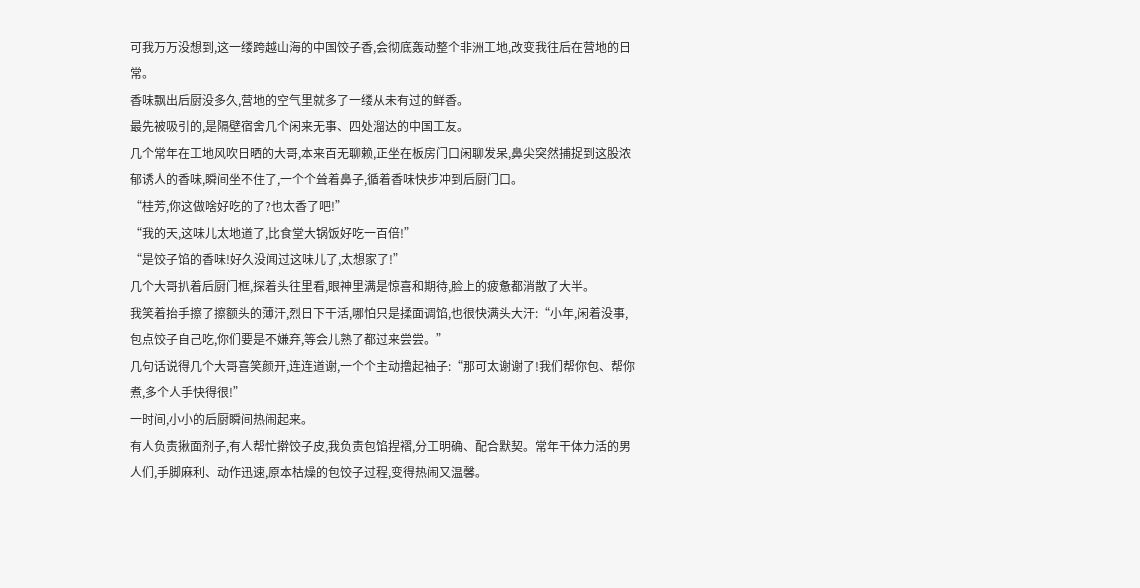可我万万没想到,这一缕跨越山海的中国饺子香,会彻底轰动整个非洲工地,改变我往后在营地的日常。
香味飘出后厨没多久,营地的空气里就多了一缕从未有过的鲜香。
最先被吸引的,是隔壁宿舍几个闲来无事、四处溜达的中国工友。
几个常年在工地风吹日晒的大哥,本来百无聊赖,正坐在板房门口闲聊发呆,鼻尖突然捕捉到这股浓郁诱人的香味,瞬间坐不住了,一个个耸着鼻子,循着香味快步冲到后厨门口。
“桂芳,你这做啥好吃的了?也太香了吧!”
“我的天,这味儿太地道了,比食堂大锅饭好吃一百倍!”
“是饺子馅的香味!好久没闻过这味儿了,太想家了!”
几个大哥扒着后厨门框,探着头往里看,眼神里满是惊喜和期待,脸上的疲惫都消散了大半。
我笑着抬手擦了擦额头的薄汗,烈日下干活,哪怕只是揉面调馅,也很快满头大汗:“小年,闲着没事,包点饺子自己吃,你们要是不嫌弃,等会儿熟了都过来尝尝。”
几句话说得几个大哥喜笑颜开,连连道谢,一个个主动撸起袖子:“那可太谢谢了!我们帮你包、帮你煮,多个人手快得很!”
一时间,小小的后厨瞬间热闹起来。
有人负责揪面剂子,有人帮忙擀饺子皮,我负责包馅捏褶,分工明确、配合默契。常年干体力活的男人们,手脚麻利、动作迅速,原本枯燥的包饺子过程,变得热闹又温馨。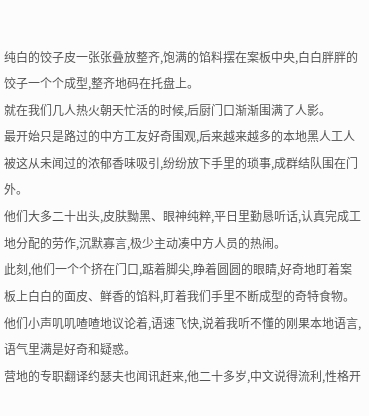纯白的饺子皮一张张叠放整齐,饱满的馅料摆在案板中央,白白胖胖的饺子一个个成型,整齐地码在托盘上。
就在我们几人热火朝天忙活的时候,后厨门口渐渐围满了人影。
最开始只是路过的中方工友好奇围观,后来越来越多的本地黑人工人被这从未闻过的浓郁香味吸引,纷纷放下手里的琐事,成群结队围在门外。
他们大多二十出头,皮肤黝黑、眼神纯粹,平日里勤恳听话,认真完成工地分配的劳作,沉默寡言,极少主动凑中方人员的热闹。
此刻,他们一个个挤在门口,踮着脚尖,睁着圆圆的眼睛,好奇地盯着案板上白白的面皮、鲜香的馅料,盯着我们手里不断成型的奇特食物。
他们小声叽叽喳喳地议论着,语速飞快,说着我听不懂的刚果本地语言,语气里满是好奇和疑惑。
营地的专职翻译约瑟夫也闻讯赶来,他二十多岁,中文说得流利,性格开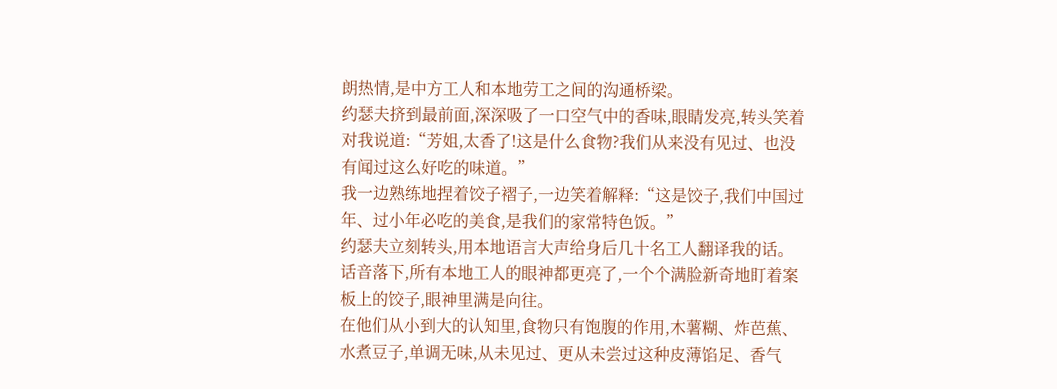朗热情,是中方工人和本地劳工之间的沟通桥梁。
约瑟夫挤到最前面,深深吸了一口空气中的香味,眼睛发亮,转头笑着对我说道:“芳姐,太香了!这是什么食物?我们从来没有见过、也没有闻过这么好吃的味道。”
我一边熟练地捏着饺子褶子,一边笑着解释:“这是饺子,我们中国过年、过小年必吃的美食,是我们的家常特色饭。”
约瑟夫立刻转头,用本地语言大声给身后几十名工人翻译我的话。
话音落下,所有本地工人的眼神都更亮了,一个个满脸新奇地盯着案板上的饺子,眼神里满是向往。
在他们从小到大的认知里,食物只有饱腹的作用,木薯糊、炸芭蕉、水煮豆子,单调无味,从未见过、更从未尝过这种皮薄馅足、香气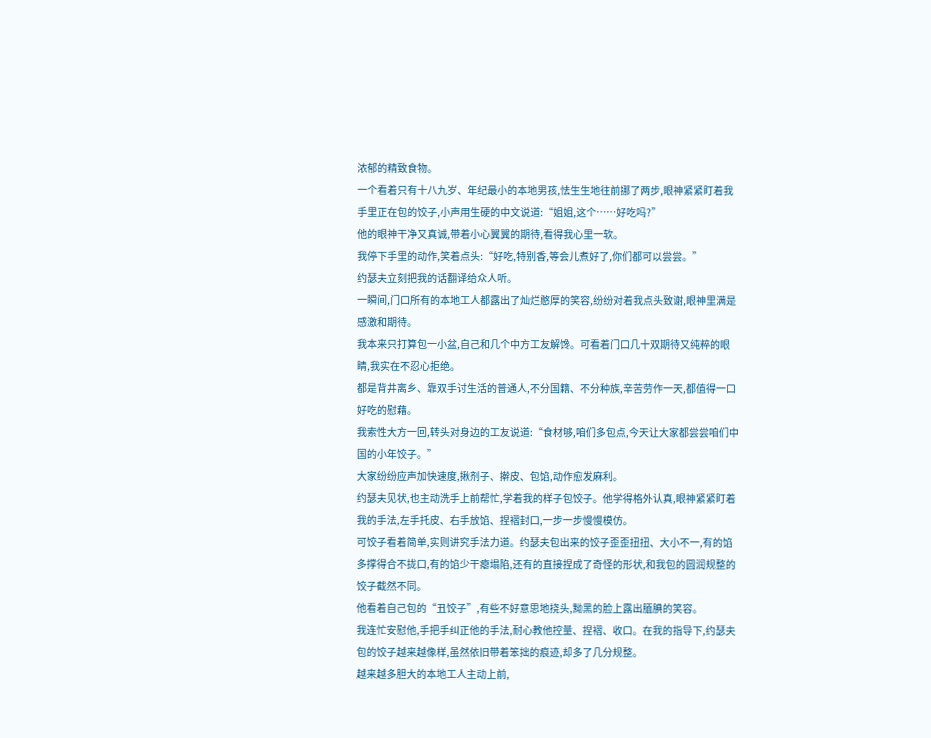浓郁的精致食物。
一个看着只有十八九岁、年纪最小的本地男孩,怯生生地往前挪了两步,眼神紧紧盯着我手里正在包的饺子,小声用生硬的中文说道:“姐姐,这个……好吃吗?”
他的眼神干净又真诚,带着小心翼翼的期待,看得我心里一软。
我停下手里的动作,笑着点头:“好吃,特别香,等会儿煮好了,你们都可以尝尝。”
约瑟夫立刻把我的话翻译给众人听。
一瞬间,门口所有的本地工人都露出了灿烂憨厚的笑容,纷纷对着我点头致谢,眼神里满是感激和期待。
我本来只打算包一小盆,自己和几个中方工友解馋。可看着门口几十双期待又纯粹的眼睛,我实在不忍心拒绝。
都是背井离乡、靠双手讨生活的普通人,不分国籍、不分种族,辛苦劳作一天,都值得一口好吃的慰藉。
我索性大方一回,转头对身边的工友说道:“食材够,咱们多包点,今天让大家都尝尝咱们中国的小年饺子。”
大家纷纷应声加快速度,揪剂子、擀皮、包馅,动作愈发麻利。
约瑟夫见状,也主动洗手上前帮忙,学着我的样子包饺子。他学得格外认真,眼神紧紧盯着我的手法,左手托皮、右手放馅、捏褶封口,一步一步慢慢模仿。
可饺子看着简单,实则讲究手法力道。约瑟夫包出来的饺子歪歪扭扭、大小不一,有的馅多撑得合不拢口,有的馅少干瘪塌陷,还有的直接捏成了奇怪的形状,和我包的圆润规整的饺子截然不同。
他看着自己包的“丑饺子”,有些不好意思地挠头,黝黑的脸上露出腼腆的笑容。
我连忙安慰他,手把手纠正他的手法,耐心教他控量、捏褶、收口。在我的指导下,约瑟夫包的饺子越来越像样,虽然依旧带着笨拙的痕迹,却多了几分规整。
越来越多胆大的本地工人主动上前,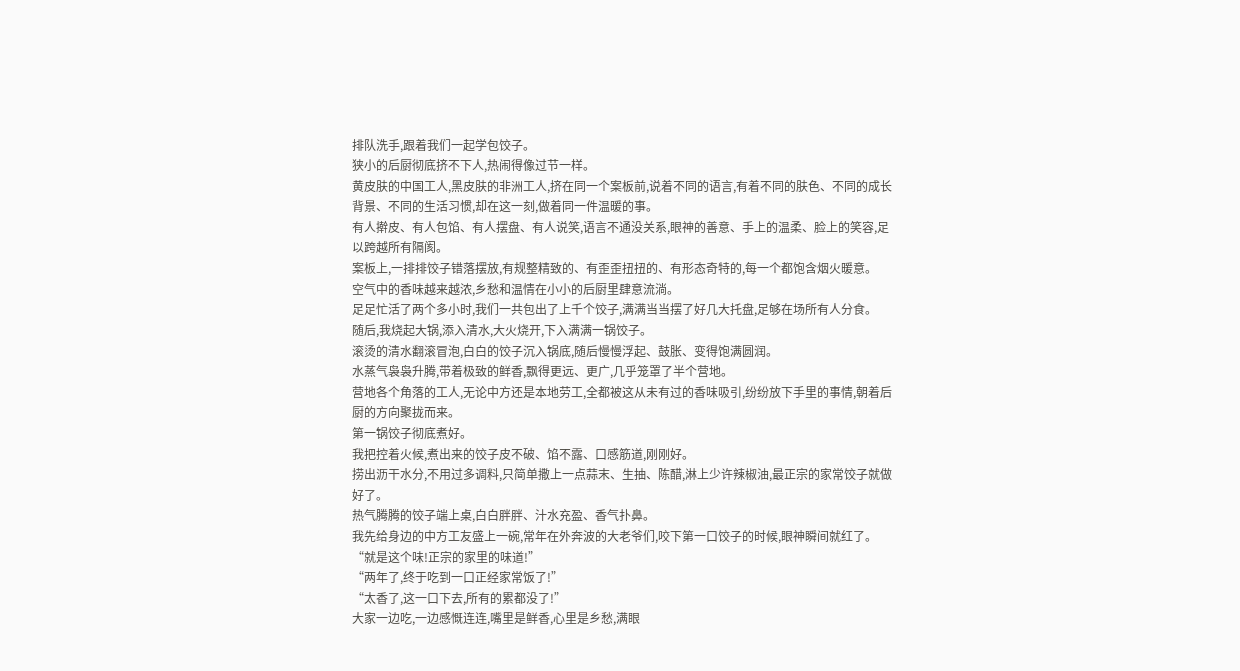排队洗手,跟着我们一起学包饺子。
狭小的后厨彻底挤不下人,热闹得像过节一样。
黄皮肤的中国工人,黑皮肤的非洲工人,挤在同一个案板前,说着不同的语言,有着不同的肤色、不同的成长背景、不同的生活习惯,却在这一刻,做着同一件温暖的事。
有人擀皮、有人包馅、有人摆盘、有人说笑,语言不通没关系,眼神的善意、手上的温柔、脸上的笑容,足以跨越所有隔阂。
案板上,一排排饺子错落摆放,有规整精致的、有歪歪扭扭的、有形态奇特的,每一个都饱含烟火暖意。
空气中的香味越来越浓,乡愁和温情在小小的后厨里肆意流淌。
足足忙活了两个多小时,我们一共包出了上千个饺子,满满当当摆了好几大托盘,足够在场所有人分食。
随后,我烧起大锅,添入清水,大火烧开,下入满满一锅饺子。
滚烫的清水翻滚冒泡,白白的饺子沉入锅底,随后慢慢浮起、鼓胀、变得饱满圆润。
水蒸气袅袅升腾,带着极致的鲜香,飘得更远、更广,几乎笼罩了半个营地。
营地各个角落的工人,无论中方还是本地劳工,全都被这从未有过的香味吸引,纷纷放下手里的事情,朝着后厨的方向聚拢而来。
第一锅饺子彻底煮好。
我把控着火候,煮出来的饺子皮不破、馅不露、口感筋道,刚刚好。
捞出沥干水分,不用过多调料,只简单撒上一点蒜末、生抽、陈醋,淋上少许辣椒油,最正宗的家常饺子就做好了。
热气腾腾的饺子端上桌,白白胖胖、汁水充盈、香气扑鼻。
我先给身边的中方工友盛上一碗,常年在外奔波的大老爷们,咬下第一口饺子的时候,眼神瞬间就红了。
“就是这个味!正宗的家里的味道!”
“两年了,终于吃到一口正经家常饭了!”
“太香了,这一口下去,所有的累都没了!”
大家一边吃,一边感慨连连,嘴里是鲜香,心里是乡愁,满眼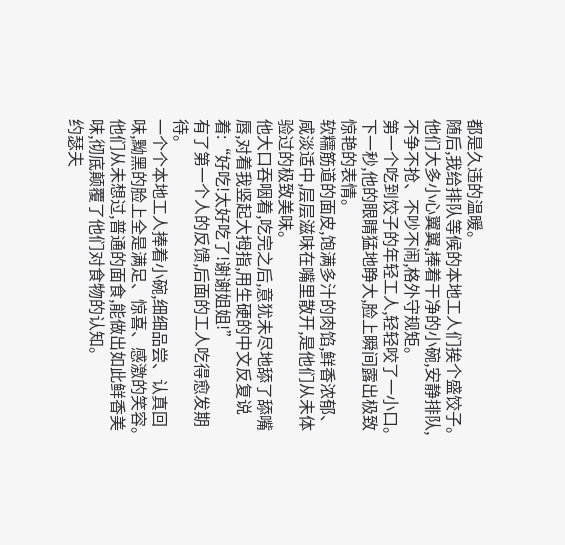都是久违的温暖。
随后,我给排队等候的本地工人们挨个盛饺子。
他们大多小心翼翼,捧着干净的小碗,安静排队,不争不抢、不吵不闹,格外守规矩。
第一个吃到饺子的年轻工人,轻轻咬了一小口。
下一秒,他的眼睛猛地睁大,脸上瞬间露出极致惊艳的表情。
软糯筋道的面皮,饱满多汁的肉馅,鲜香浓郁、咸淡适中,层层滋味在嘴里散开,是他们从未体验过的极致美味。
他大口吞咽着,吃完之后,意犹未尽地舔了舔嘴唇,对着我竖起大拇指,用生硬的中文反复说着:“好吃!太好吃了!谢谢姐姐!”
有了第一个人的反馈,后面的工人吃得愈发期待。
一个个本地工人捧着小碗,细细品尝、认真回味,黝黑的脸上全是满足、惊喜、感激的笑容。
他们从未想过,普通的面食,能做出如此鲜香美味,彻底颠覆了他们对食物的认知。
约瑟夫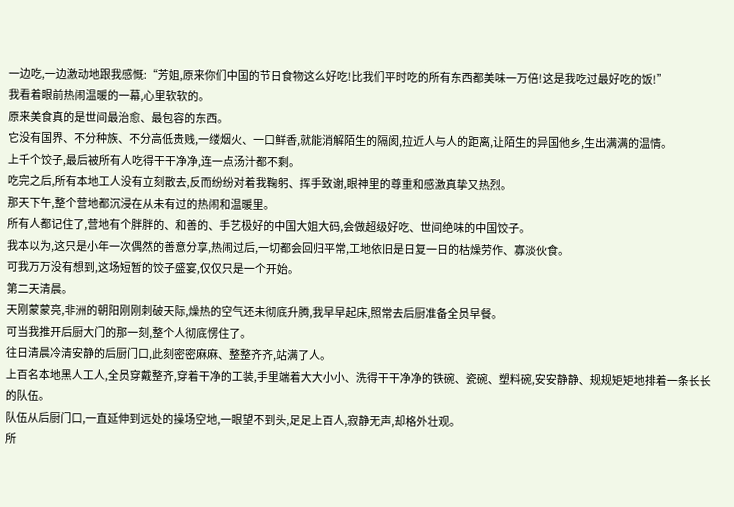一边吃,一边激动地跟我感慨:“芳姐,原来你们中国的节日食物这么好吃!比我们平时吃的所有东西都美味一万倍!这是我吃过最好吃的饭!”
我看着眼前热闹温暖的一幕,心里软软的。
原来美食真的是世间最治愈、最包容的东西。
它没有国界、不分种族、不分高低贵贱,一缕烟火、一口鲜香,就能消解陌生的隔阂,拉近人与人的距离,让陌生的异国他乡,生出满满的温情。
上千个饺子,最后被所有人吃得干干净净,连一点汤汁都不剩。
吃完之后,所有本地工人没有立刻散去,反而纷纷对着我鞠躬、挥手致谢,眼神里的尊重和感激真挚又热烈。
那天下午,整个营地都沉浸在从未有过的热闹和温暖里。
所有人都记住了,营地有个胖胖的、和善的、手艺极好的中国大姐大码,会做超级好吃、世间绝味的中国饺子。
我本以为,这只是小年一次偶然的善意分享,热闹过后,一切都会回归平常,工地依旧是日复一日的枯燥劳作、寡淡伙食。
可我万万没有想到,这场短暂的饺子盛宴,仅仅只是一个开始。
第二天清晨。
天刚蒙蒙亮,非洲的朝阳刚刚刺破天际,燥热的空气还未彻底升腾,我早早起床,照常去后厨准备全员早餐。
可当我推开后厨大门的那一刻,整个人彻底愣住了。
往日清晨冷清安静的后厨门口,此刻密密麻麻、整整齐齐,站满了人。
上百名本地黑人工人,全员穿戴整齐,穿着干净的工装,手里端着大大小小、洗得干干净净的铁碗、瓷碗、塑料碗,安安静静、规规矩矩地排着一条长长的队伍。
队伍从后厨门口,一直延伸到远处的操场空地,一眼望不到头,足足上百人,寂静无声,却格外壮观。
所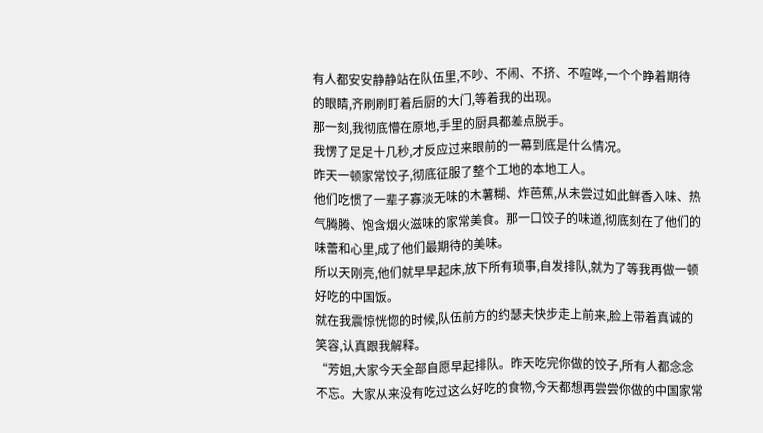有人都安安静静站在队伍里,不吵、不闹、不挤、不喧哗,一个个睁着期待的眼睛,齐刷刷盯着后厨的大门,等着我的出现。
那一刻,我彻底懵在原地,手里的厨具都差点脱手。
我愣了足足十几秒,才反应过来眼前的一幕到底是什么情况。
昨天一顿家常饺子,彻底征服了整个工地的本地工人。
他们吃惯了一辈子寡淡无味的木薯糊、炸芭蕉,从未尝过如此鲜香入味、热气腾腾、饱含烟火滋味的家常美食。那一口饺子的味道,彻底刻在了他们的味蕾和心里,成了他们最期待的美味。
所以天刚亮,他们就早早起床,放下所有琐事,自发排队,就为了等我再做一顿好吃的中国饭。
就在我震惊恍惚的时候,队伍前方的约瑟夫快步走上前来,脸上带着真诚的笑容,认真跟我解释。
“芳姐,大家今天全部自愿早起排队。昨天吃完你做的饺子,所有人都念念不忘。大家从来没有吃过这么好吃的食物,今天都想再尝尝你做的中国家常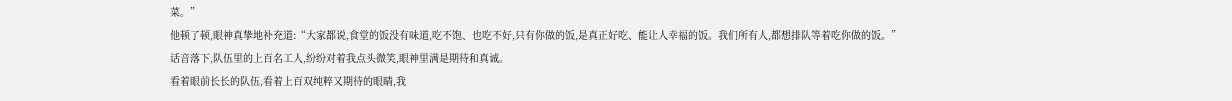菜。”
他顿了顿,眼神真挚地补充道:“大家都说,食堂的饭没有味道,吃不饱、也吃不好,只有你做的饭,是真正好吃、能让人幸福的饭。我们所有人,都想排队等着吃你做的饭。”
话音落下,队伍里的上百名工人,纷纷对着我点头微笑,眼神里满是期待和真诚。
看着眼前长长的队伍,看着上百双纯粹又期待的眼睛,我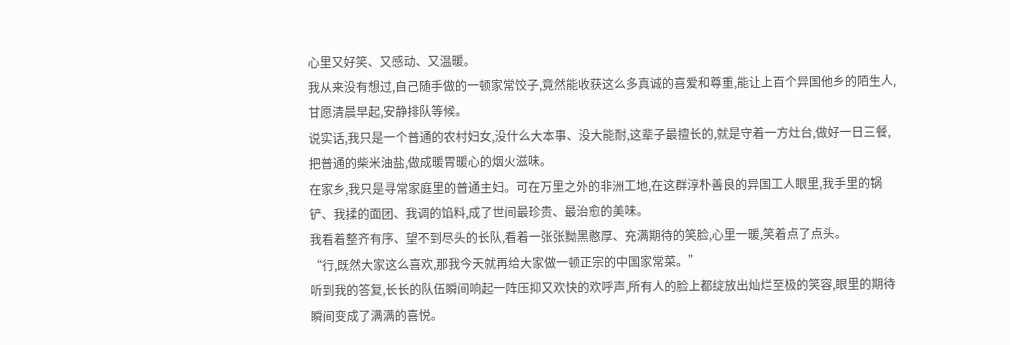心里又好笑、又感动、又温暖。
我从来没有想过,自己随手做的一顿家常饺子,竟然能收获这么多真诚的喜爱和尊重,能让上百个异国他乡的陌生人,甘愿清晨早起,安静排队等候。
说实话,我只是一个普通的农村妇女,没什么大本事、没大能耐,这辈子最擅长的,就是守着一方灶台,做好一日三餐,把普通的柴米油盐,做成暖胃暖心的烟火滋味。
在家乡,我只是寻常家庭里的普通主妇。可在万里之外的非洲工地,在这群淳朴善良的异国工人眼里,我手里的锅铲、我揉的面团、我调的馅料,成了世间最珍贵、最治愈的美味。
我看着整齐有序、望不到尽头的长队,看着一张张黝黑憨厚、充满期待的笑脸,心里一暖,笑着点了点头。
“行,既然大家这么喜欢,那我今天就再给大家做一顿正宗的中国家常菜。”
听到我的答复,长长的队伍瞬间响起一阵压抑又欢快的欢呼声,所有人的脸上都绽放出灿烂至极的笑容,眼里的期待瞬间变成了满满的喜悦。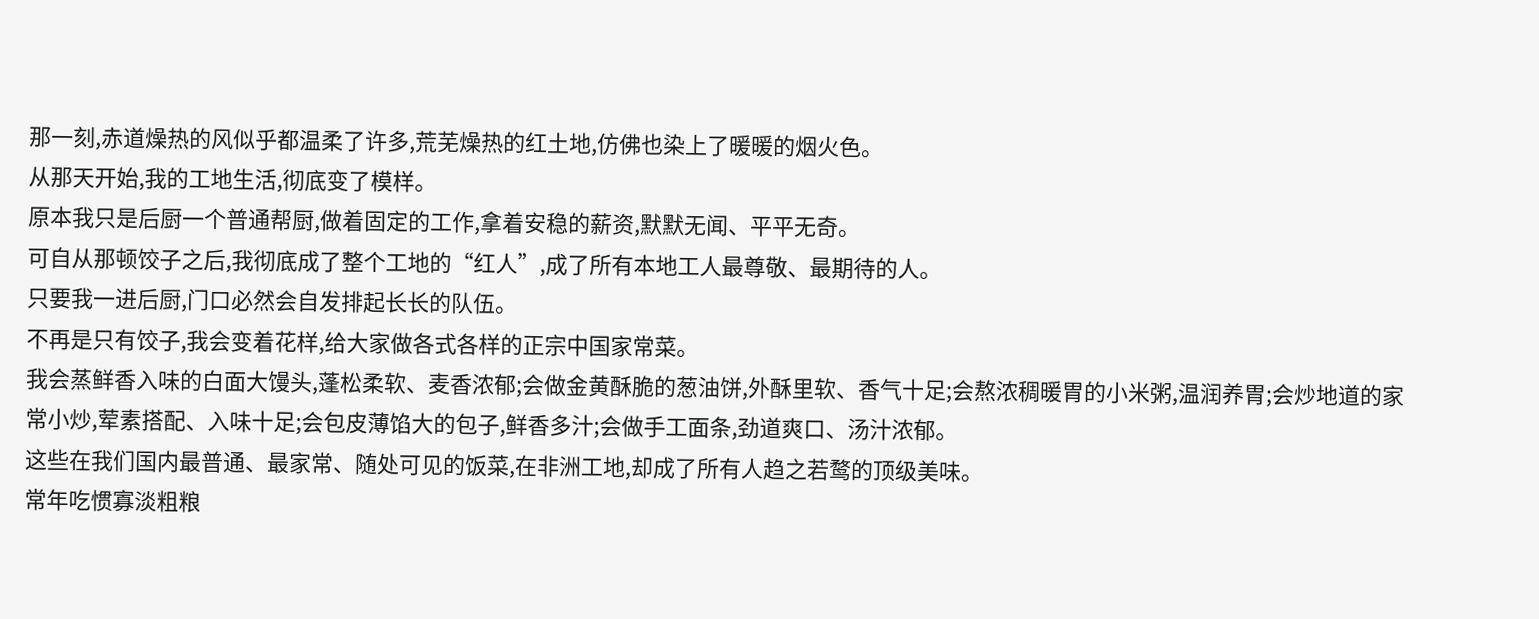那一刻,赤道燥热的风似乎都温柔了许多,荒芜燥热的红土地,仿佛也染上了暖暖的烟火色。
从那天开始,我的工地生活,彻底变了模样。
原本我只是后厨一个普通帮厨,做着固定的工作,拿着安稳的薪资,默默无闻、平平无奇。
可自从那顿饺子之后,我彻底成了整个工地的“红人”,成了所有本地工人最尊敬、最期待的人。
只要我一进后厨,门口必然会自发排起长长的队伍。
不再是只有饺子,我会变着花样,给大家做各式各样的正宗中国家常菜。
我会蒸鲜香入味的白面大馒头,蓬松柔软、麦香浓郁;会做金黄酥脆的葱油饼,外酥里软、香气十足;会熬浓稠暖胃的小米粥,温润养胃;会炒地道的家常小炒,荤素搭配、入味十足;会包皮薄馅大的包子,鲜香多汁;会做手工面条,劲道爽口、汤汁浓郁。
这些在我们国内最普通、最家常、随处可见的饭菜,在非洲工地,却成了所有人趋之若鹜的顶级美味。
常年吃惯寡淡粗粮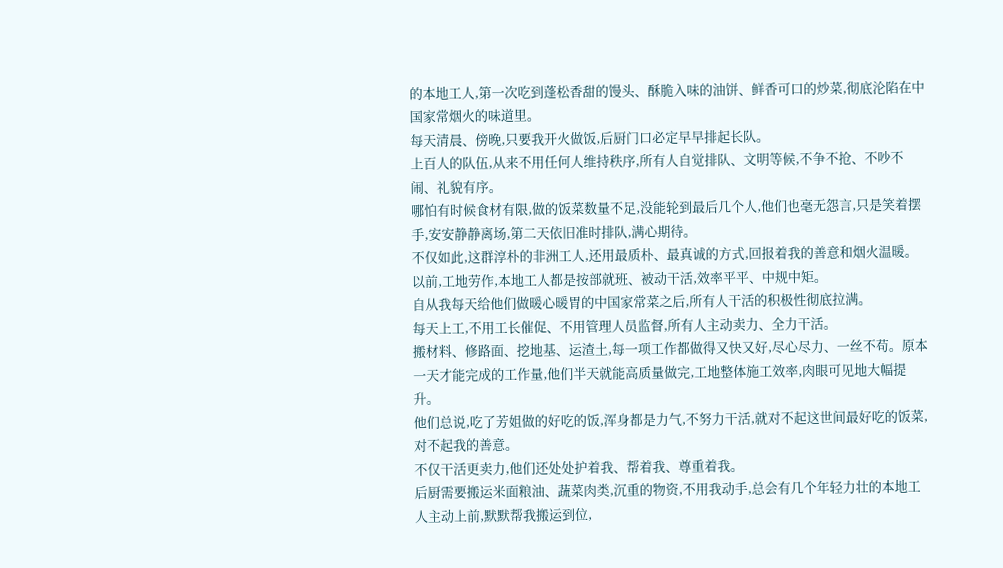的本地工人,第一次吃到蓬松香甜的馒头、酥脆入味的油饼、鲜香可口的炒菜,彻底沦陷在中国家常烟火的味道里。
每天清晨、傍晚,只要我开火做饭,后厨门口必定早早排起长队。
上百人的队伍,从来不用任何人维持秩序,所有人自觉排队、文明等候,不争不抢、不吵不闹、礼貌有序。
哪怕有时候食材有限,做的饭菜数量不足,没能轮到最后几个人,他们也毫无怨言,只是笑着摆手,安安静静离场,第二天依旧准时排队,满心期待。
不仅如此,这群淳朴的非洲工人,还用最质朴、最真诚的方式,回报着我的善意和烟火温暖。
以前,工地劳作,本地工人都是按部就班、被动干活,效率平平、中规中矩。
自从我每天给他们做暖心暖胃的中国家常菜之后,所有人干活的积极性彻底拉满。
每天上工,不用工长催促、不用管理人员监督,所有人主动卖力、全力干活。
搬材料、修路面、挖地基、运渣土,每一项工作都做得又快又好,尽心尽力、一丝不苟。原本一天才能完成的工作量,他们半天就能高质量做完,工地整体施工效率,肉眼可见地大幅提升。
他们总说,吃了芳姐做的好吃的饭,浑身都是力气,不努力干活,就对不起这世间最好吃的饭菜,对不起我的善意。
不仅干活更卖力,他们还处处护着我、帮着我、尊重着我。
后厨需要搬运米面粮油、蔬菜肉类,沉重的物资,不用我动手,总会有几个年轻力壮的本地工人主动上前,默默帮我搬运到位,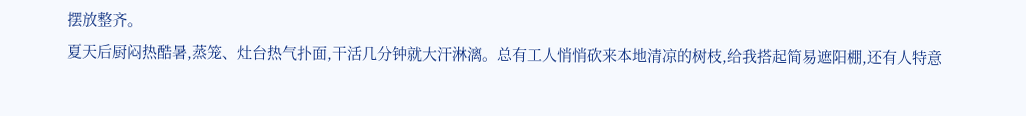摆放整齐。
夏天后厨闷热酷暑,蒸笼、灶台热气扑面,干活几分钟就大汗淋漓。总有工人悄悄砍来本地清凉的树枝,给我搭起简易遮阳棚,还有人特意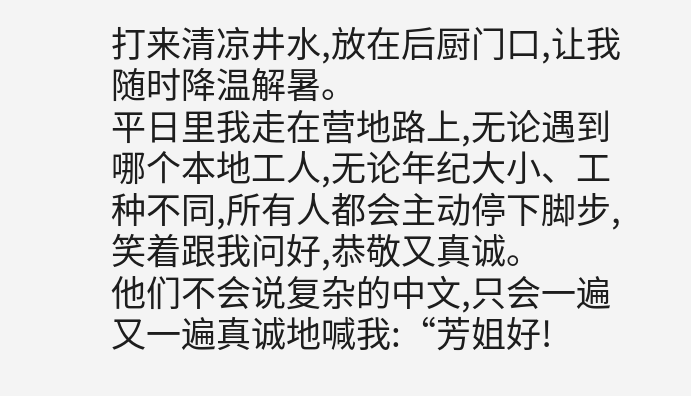打来清凉井水,放在后厨门口,让我随时降温解暑。
平日里我走在营地路上,无论遇到哪个本地工人,无论年纪大小、工种不同,所有人都会主动停下脚步,笑着跟我问好,恭敬又真诚。
他们不会说复杂的中文,只会一遍又一遍真诚地喊我:“芳姐好!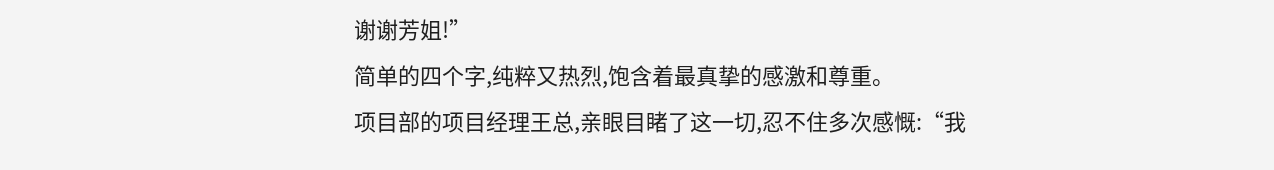谢谢芳姐!”
简单的四个字,纯粹又热烈,饱含着最真挚的感激和尊重。
项目部的项目经理王总,亲眼目睹了这一切,忍不住多次感慨:“我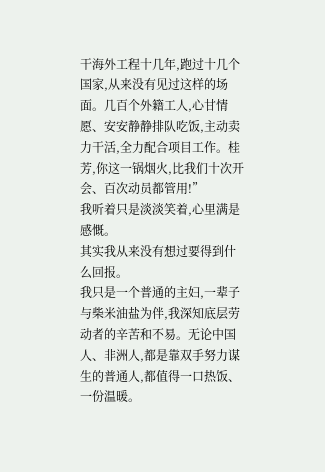干海外工程十几年,跑过十几个国家,从来没有见过这样的场面。几百个外籍工人,心甘情愿、安安静静排队吃饭,主动卖力干活,全力配合项目工作。桂芳,你这一锅烟火,比我们十次开会、百次动员都管用!”
我听着只是淡淡笑着,心里满是感慨。
其实我从来没有想过要得到什么回报。
我只是一个普通的主妇,一辈子与柴米油盐为伴,我深知底层劳动者的辛苦和不易。无论中国人、非洲人,都是靠双手努力谋生的普通人,都值得一口热饭、一份温暖。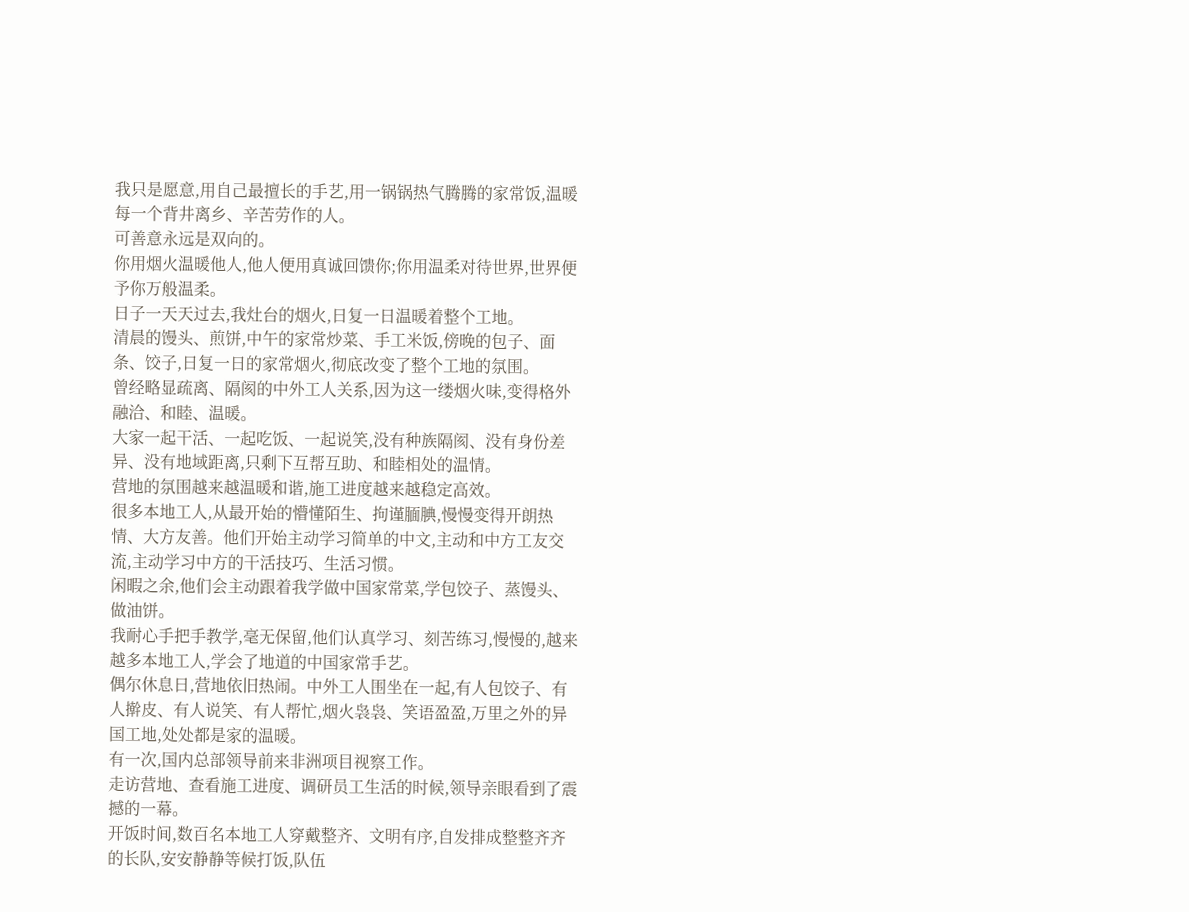我只是愿意,用自己最擅长的手艺,用一锅锅热气腾腾的家常饭,温暖每一个背井离乡、辛苦劳作的人。
可善意永远是双向的。
你用烟火温暖他人,他人便用真诚回馈你;你用温柔对待世界,世界便予你万般温柔。
日子一天天过去,我灶台的烟火,日复一日温暖着整个工地。
清晨的馒头、煎饼,中午的家常炒菜、手工米饭,傍晚的包子、面条、饺子,日复一日的家常烟火,彻底改变了整个工地的氛围。
曾经略显疏离、隔阂的中外工人关系,因为这一缕烟火味,变得格外融洽、和睦、温暖。
大家一起干活、一起吃饭、一起说笑,没有种族隔阂、没有身份差异、没有地域距离,只剩下互帮互助、和睦相处的温情。
营地的氛围越来越温暖和谐,施工进度越来越稳定高效。
很多本地工人,从最开始的懵懂陌生、拘谨腼腆,慢慢变得开朗热情、大方友善。他们开始主动学习简单的中文,主动和中方工友交流,主动学习中方的干活技巧、生活习惯。
闲暇之余,他们会主动跟着我学做中国家常菜,学包饺子、蒸馒头、做油饼。
我耐心手把手教学,毫无保留,他们认真学习、刻苦练习,慢慢的,越来越多本地工人,学会了地道的中国家常手艺。
偶尔休息日,营地依旧热闹。中外工人围坐在一起,有人包饺子、有人擀皮、有人说笑、有人帮忙,烟火袅袅、笑语盈盈,万里之外的异国工地,处处都是家的温暖。
有一次,国内总部领导前来非洲项目视察工作。
走访营地、查看施工进度、调研员工生活的时候,领导亲眼看到了震撼的一幕。
开饭时间,数百名本地工人穿戴整齐、文明有序,自发排成整整齐齐的长队,安安静静等候打饭,队伍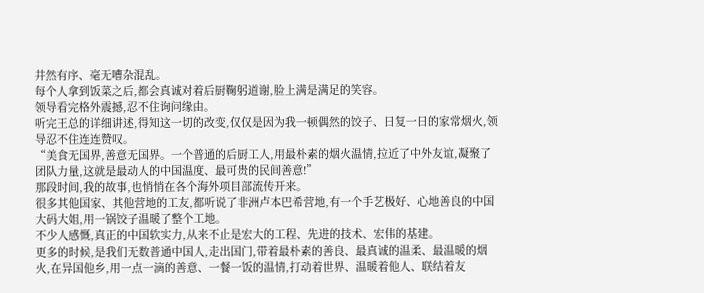井然有序、毫无嘈杂混乱。
每个人拿到饭菜之后,都会真诚对着后厨鞠躬道谢,脸上满是满足的笑容。
领导看完格外震撼,忍不住询问缘由。
听完王总的详细讲述,得知这一切的改变,仅仅是因为我一顿偶然的饺子、日复一日的家常烟火,领导忍不住连连赞叹。
“美食无国界,善意无国界。一个普通的后厨工人,用最朴素的烟火温情,拉近了中外友谊,凝聚了团队力量,这就是最动人的中国温度、最可贵的民间善意!”
那段时间,我的故事,也悄悄在各个海外项目部流传开来。
很多其他国家、其他营地的工友,都听说了非洲卢本巴希营地,有一个手艺极好、心地善良的中国大码大姐,用一锅饺子温暖了整个工地。
不少人感慨,真正的中国软实力,从来不止是宏大的工程、先进的技术、宏伟的基建。
更多的时候,是我们无数普通中国人,走出国门,带着最朴素的善良、最真诚的温柔、最温暖的烟火,在异国他乡,用一点一滴的善意、一餐一饭的温情,打动着世界、温暖着他人、联结着友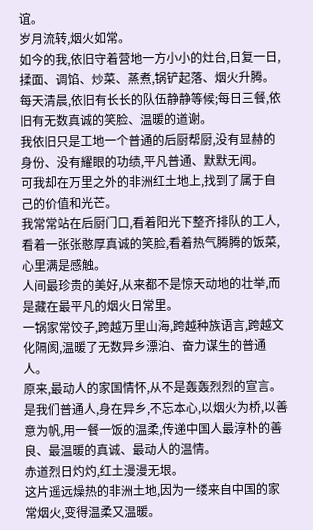谊。
岁月流转,烟火如常。
如今的我,依旧守着营地一方小小的灶台,日复一日,揉面、调馅、炒菜、蒸煮,锅铲起落、烟火升腾。
每天清晨,依旧有长长的队伍静静等候;每日三餐,依旧有无数真诚的笑脸、温暖的道谢。
我依旧只是工地一个普通的后厨帮厨,没有显赫的身份、没有耀眼的功绩,平凡普通、默默无闻。
可我却在万里之外的非洲红土地上,找到了属于自己的价值和光芒。
我常常站在后厨门口,看着阳光下整齐排队的工人,看着一张张憨厚真诚的笑脸,看着热气腾腾的饭菜,心里满是感触。
人间最珍贵的美好,从来都不是惊天动地的壮举,而是藏在最平凡的烟火日常里。
一锅家常饺子,跨越万里山海,跨越种族语言,跨越文化隔阂,温暖了无数异乡漂泊、奋力谋生的普通人。
原来,最动人的家国情怀,从不是轰轰烈烈的宣言。
是我们普通人,身在异乡,不忘本心,以烟火为桥,以善意为帆,用一餐一饭的温柔,传递中国人最淳朴的善良、最温暖的真诚、最动人的温情。
赤道烈日灼灼,红土漫漫无垠。
这片遥远燥热的非洲土地,因为一缕来自中国的家常烟火,变得温柔又温暖。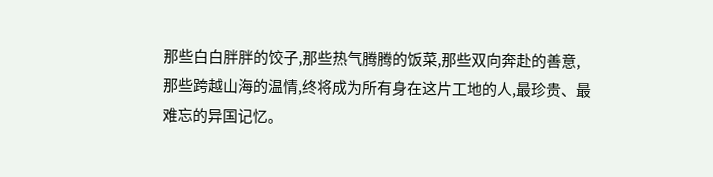那些白白胖胖的饺子,那些热气腾腾的饭菜,那些双向奔赴的善意,那些跨越山海的温情,终将成为所有身在这片工地的人,最珍贵、最难忘的异国记忆。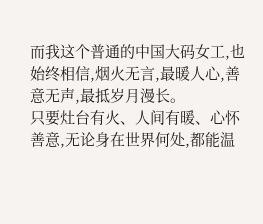而我这个普通的中国大码女工,也始终相信,烟火无言,最暖人心,善意无声,最抵岁月漫长。
只要灶台有火、人间有暖、心怀善意,无论身在世界何处,都能温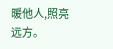暖他人,照亮远方。